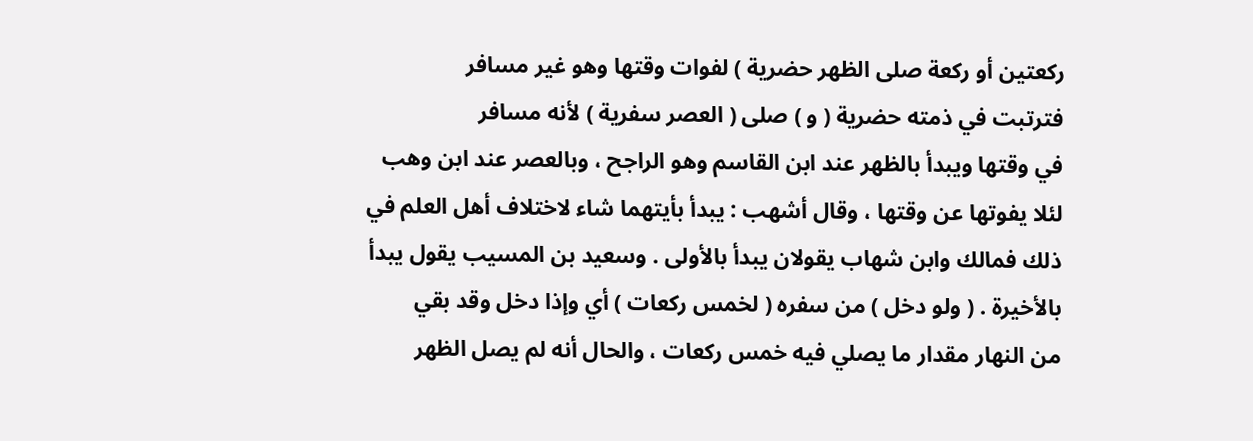ركعتين أو ركعة صلى الظهر حضرية ) لفوات وقتها وهو غير مسافر
فترتبت في ذمته حضرية ( و ) صلى ( العصر سفرية ) لأنه مسافر
في وقتها ويبدأ بالظهر عند ابن القاسم وهو الراجح ، وبالعصر عند ابن وهب
لئلا يفوتها عن وقتها ، وقال أشهب : يبدأ بأيتهما شاء لاختلاف أهل العلم في
ذلك فمالك وابن شهاب يقولان يبدأ بالأولى . وسعيد بن المسيب يقول يبدأ
بالأخيرة . ( ولو دخل ) من سفره ( لخمس ركعات ) أي وإذا دخل وقد بقي
من النهار مقدار ما يصلي فيه خمس ركعات ، والحال أنه لم يصل الظهر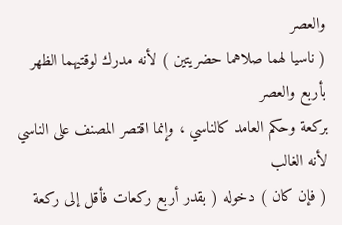والعصر
( ناسيا لهما صلاهما حضريتين ) لأنه مدرك لوقتيهما الظهر بأربع والعصر
بركعة وحكم العامد كالناسي ، وإنما اقتصر المصنف على الناسي لأنه الغالب
( فإن كان ) دخوله ( بقدر أربع ركعات فأقل إلى ركعة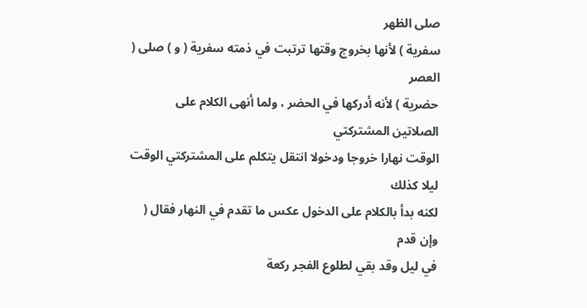صلى الظهر
سفرية ) لأنها بخروج وقتها ترتبت في ذمته سفرية ( و ) صلى ( العصر
حضرية ) لأنه أدركها في الحضر ، ولما أنهى الكلام على الصلاتين المشتركتي
الوقت نهارا خروجا ودخولا انتقل يتكلم على المشتركتي الوقت ليلا كذلك
لكنه بدأ بالكلام على الدخول عكس ما تقدم في النهار فقال ( وإن قدم
في ليل وقد بقي لطلوع الفجر ركعة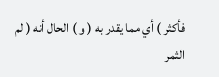فأكثر ) أي مما يقدر به ( و ) الحال أنه ( لم
الثمر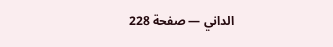الداني — صفحة 228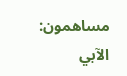مساهمون: الآبي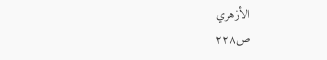الأزهري
ص٢٢٨